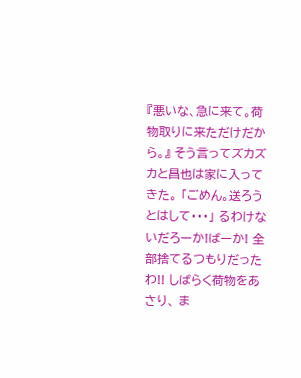『悪いな、急に来て。荷物取りに来ただけだから。』 そう言ってズカズカと昌也は家に入ってきた。 「ごめん。送ろうとはして・・・」 るわけないだろーか!ばーか! 全部捨てるつもりだったわ!! しばらく荷物をあさり、 ま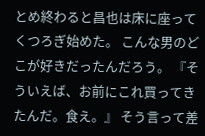とめ終わると昌也は床に座ってくつろぎ始めた。 こんな男のどこが好きだったんだろう。 『そういえば、お前にこれ買ってきたんだ。食え。』 そう言って差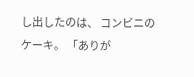し出したのは、 コンビニのケーキ。 「ありが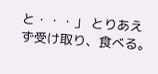と・・・」 とりあえず受け取り、食べる。